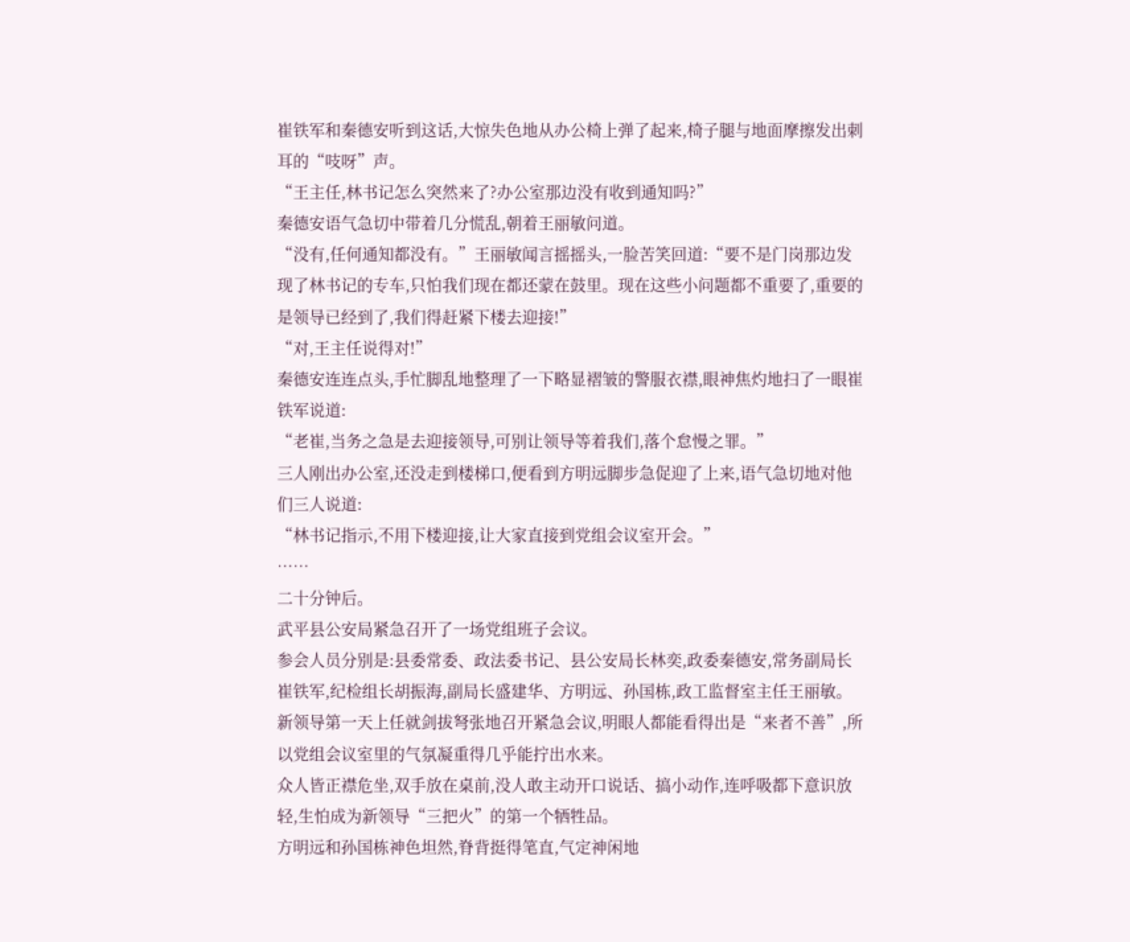崔铁军和秦德安听到这话,大惊失色地从办公椅上弹了起来,椅子腿与地面摩擦发出刺耳的“吱呀”声。
“王主任,林书记怎么突然来了?办公室那边没有收到通知吗?”
秦德安语气急切中带着几分慌乱,朝着王丽敏问道。
“没有,任何通知都没有。”王丽敏闻言摇摇头,一脸苦笑回道:“要不是门岗那边发现了林书记的专车,只怕我们现在都还蒙在鼓里。现在这些小问题都不重要了,重要的是领导已经到了,我们得赶紧下楼去迎接!”
“对,王主任说得对!”
秦德安连连点头,手忙脚乱地整理了一下略显褶皱的警服衣襟,眼神焦灼地扫了一眼崔铁军说道:
“老崔,当务之急是去迎接领导,可别让领导等着我们,落个怠慢之罪。”
三人刚出办公室,还没走到楼梯口,便看到方明远脚步急促迎了上来,语气急切地对他们三人说道:
“林书记指示,不用下楼迎接,让大家直接到党组会议室开会。”
……
二十分钟后。
武平县公安局紧急召开了一场党组班子会议。
参会人员分别是:县委常委、政法委书记、县公安局长林奕,政委秦德安,常务副局长崔铁军,纪检组长胡振海,副局长盛建华、方明远、孙国栋,政工监督室主任王丽敏。
新领导第一天上任就剑拔弩张地召开紧急会议,明眼人都能看得出是“来者不善”,所以党组会议室里的气氛凝重得几乎能拧出水来。
众人皆正襟危坐,双手放在桌前,没人敢主动开口说话、搞小动作,连呼吸都下意识放轻,生怕成为新领导“三把火”的第一个牺牲品。
方明远和孙国栋神色坦然,脊背挺得笔直,气定神闲地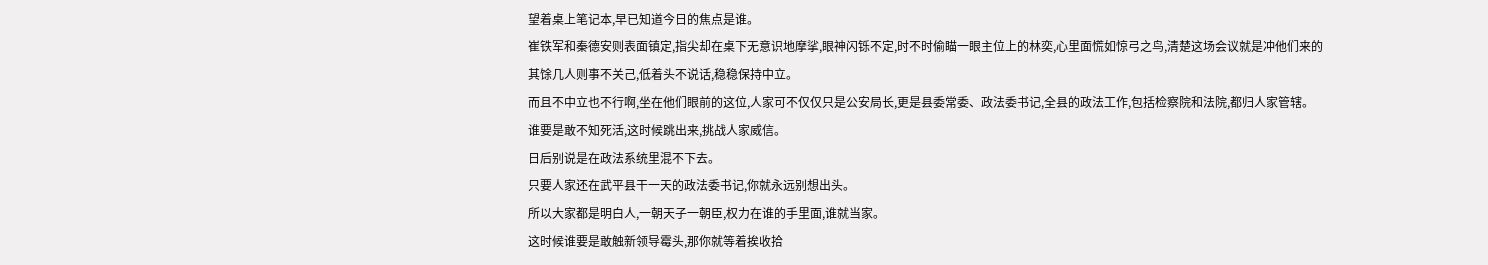望着桌上笔记本,早已知道今日的焦点是谁。
崔铁军和秦德安则表面镇定,指尖却在桌下无意识地摩挲,眼神闪铄不定,时不时偷瞄一眼主位上的林奕,心里面慌如惊弓之鸟,清楚这场会议就是冲他们来的
其馀几人则事不关己,低着头不说话,稳稳保持中立。
而且不中立也不行啊,坐在他们眼前的这位,人家可不仅仅只是公安局长,更是县委常委、政法委书记,全县的政法工作,包括检察院和法院,都归人家管辖。
谁要是敢不知死活,这时候跳出来,挑战人家威信。
日后别说是在政法系统里混不下去。
只要人家还在武平县干一天的政法委书记,你就永远别想出头。
所以大家都是明白人,一朝天子一朝臣,权力在谁的手里面,谁就当家。
这时候谁要是敢触新领导霉头,那你就等着挨收拾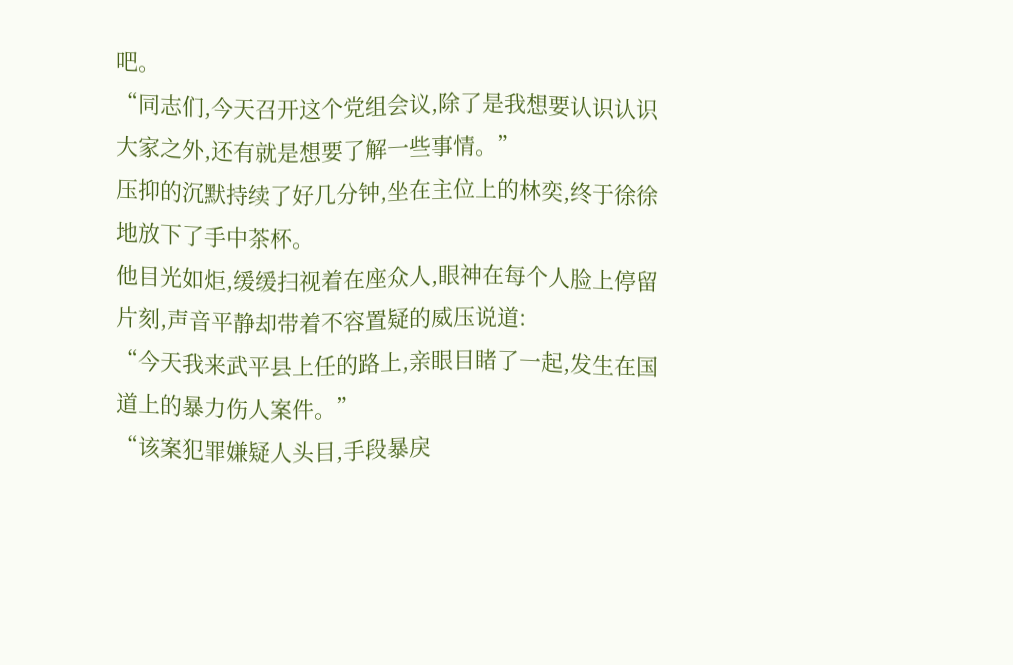吧。
“同志们,今天召开这个党组会议,除了是我想要认识认识大家之外,还有就是想要了解一些事情。”
压抑的沉默持续了好几分钟,坐在主位上的林奕,终于徐徐地放下了手中茶杯。
他目光如炬,缓缓扫视着在座众人,眼神在每个人脸上停留片刻,声音平静却带着不容置疑的威压说道:
“今天我来武平县上任的路上,亲眼目睹了一起,发生在国道上的暴力伤人案件。”
“该案犯罪嫌疑人头目,手段暴戾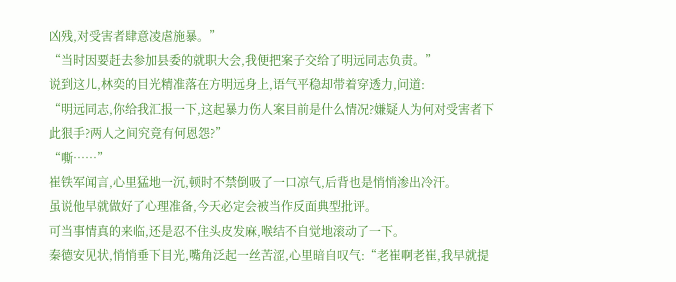凶残,对受害者肆意凌虐施暴。”
“当时因要赶去参加县委的就职大会,我便把案子交给了明远同志负责。”
说到这儿,林奕的目光精准落在方明远身上,语气平稳却带着穿透力,问道:
“明远同志,你给我汇报一下,这起暴力伤人案目前是什么情况?嫌疑人为何对受害者下此狠手?两人之间究竟有何恩怨?”
“嘶……”
崔铁军闻言,心里猛地一沉,顿时不禁倒吸了一口凉气,后背也是悄悄渗出冷汗。
虽说他早就做好了心理准备,今天必定会被当作反面典型批评。
可当事情真的来临,还是忍不住头皮发麻,喉结不自觉地滚动了一下。
秦德安见状,悄悄垂下目光,嘴角泛起一丝苦涩,心里暗自叹气:“老崔啊老崔,我早就提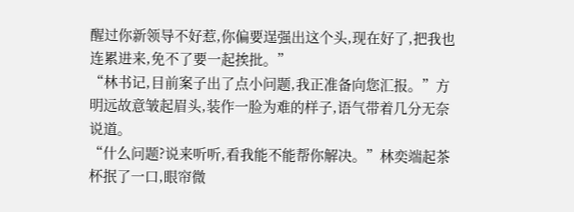醒过你新领导不好惹,你偏要逞强出这个头,现在好了,把我也连累进来,免不了要一起挨批。”
“林书记,目前案子出了点小问题,我正准备向您汇报。”方明远故意皱起眉头,装作一脸为难的样子,语气带着几分无奈说道。
“什么问题?说来听听,看我能不能帮你解决。”林奕端起茶杯抿了一口,眼帘微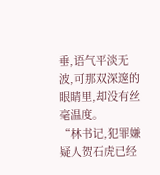垂,语气平淡无波,可那双深邃的眼睛里,却没有丝毫温度。
“林书记,犯罪嫌疑人贺石虎已经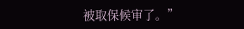被取保候审了。”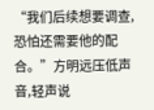“我们后续想要调查,恐怕还需要他的配合。”方明远压低声音,轻声说